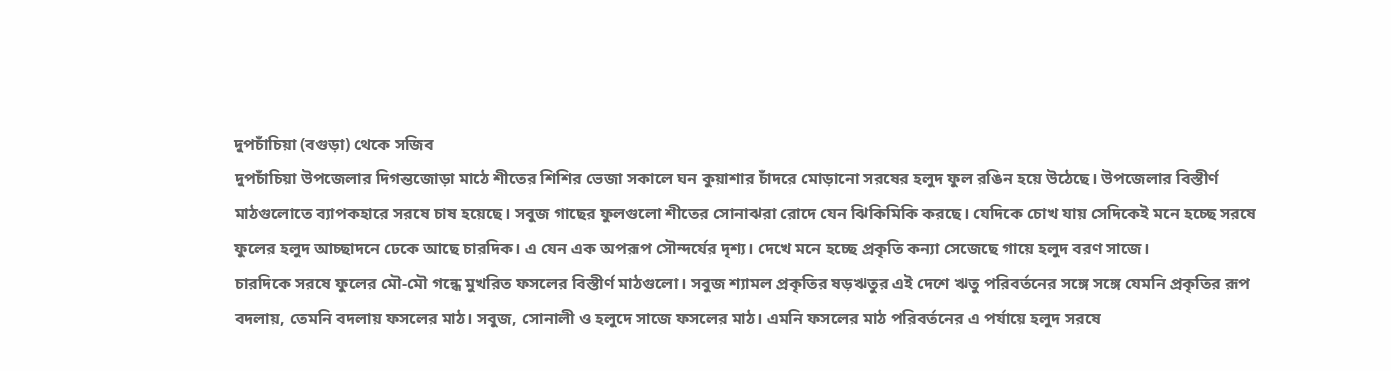দুপচাঁচিয়া (বগুড়া) থেকে সজিব
দুপচাঁচিয়া উপজেলার দিগন্তজোড়া মাঠে শীতের শিশির ভেজা সকালে ঘন কুয়াশার চাঁদরে মোড়ানো সরষের হলুদ ফুল রঙিন হয়ে উঠেছে। উপজেলার বিস্তীর্ণ মাঠগুলোতে ব্যাপকহারে সরষে চাষ হয়েছে। সবুজ গাছের ফুলগুলো শীতের সোনাঝরা রোদে যেন ঝিকিমিকি করছে। যেদিকে চোখ যায় সেদিকেই মনে হচ্ছে সরষে ফুলের হলুদ আচ্ছাদনে ঢেকে আছে চারদিক। এ যেন এক অপরূপ সৌন্দর্যের দৃশ্য। দেখে মনে হচ্ছে প্রকৃতি কন্যা সেজেছে গায়ে হলুদ বরণ সাজে।
চারদিকে সরষে ফুলের মৌ-মৌ গন্ধে মুখরিত ফসলের বিস্তীর্ণ মাঠগুলো। সবুজ শ্যামল প্রকৃতির ষড়ঋতুর এই দেশে ঋতু পরিবর্তনের সঙ্গে সঙ্গে যেমনি প্রকৃতির রূপ বদলায়, তেমনি বদলায় ফসলের মাঠ। সবুজ, সোনালী ও হলুদে সাজে ফসলের মাঠ। এমনি ফসলের মাঠ পরিবর্তনের এ পর্যায়ে হলুদ সরষে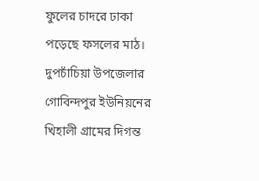ফুলের চাদরে ঢাকা পড়েছে ফসলের মাঠ।
দুপচাঁচিয়া উপজেলার গোবিন্দপুর ইউনিয়নের খিহালী গ্রামের দিগন্ত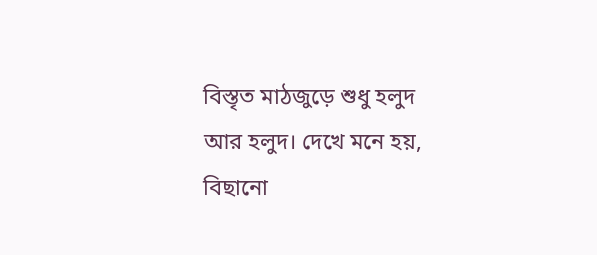বিস্তৃত মাঠজুড়ে শুধু হলুদ আর হলুদ। দেখে মনে হয়, বিছানো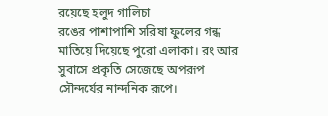রয়েছে হলুদ গালিচা
রঙের পাশাপাশি সরিষা ফুলের গন্ধ মাতিয়ে দিয়েছে পুরো এলাকা। রং আর সুবাসে প্রকৃতি সেজেছে অপরূপ সৌন্দর্যের নান্দনিক রূপে।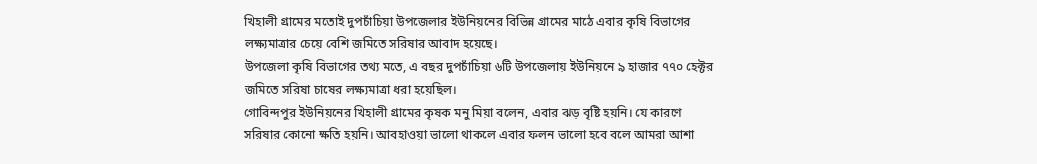খিহালী গ্রামের মতোই দুপচাঁচিয়া উপজেলার ইউনিয়নের বিভিন্ন গ্রামের মাঠে এবার কৃষি বিভাগের লক্ষ্যমাত্রার চেয়ে বেশি জমিতে সরিষার আবাদ হয়েছে।
উপজেলা কৃষি বিভাগের তথ্য মতে, এ বছর দুপচাঁচিয়া ৬টি উপজেলায় ইউনিয়নে ৯ হাজার ৭৭০ হেক্টর জমিতে সরিষা চাষের লক্ষ্যমাত্রা ধরা হয়েছিল।
গোবিন্দপুর ইউনিয়নের খিহালী গ্রামের কৃষক মনু মিয়া বলেন, এবার ঝড় বৃষ্টি হয়নি। যে কারণে সরিষার কোনো ক্ষতি হয়নি। আবহাওয়া ভালো থাকলে এবার ফলন ভালো হবে বলে আমরা আশা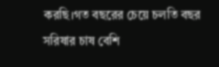করছি।গত বছরের চেয়ে চলতি বছর সরিষার চাষ বেশি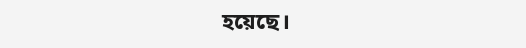হয়েছে।